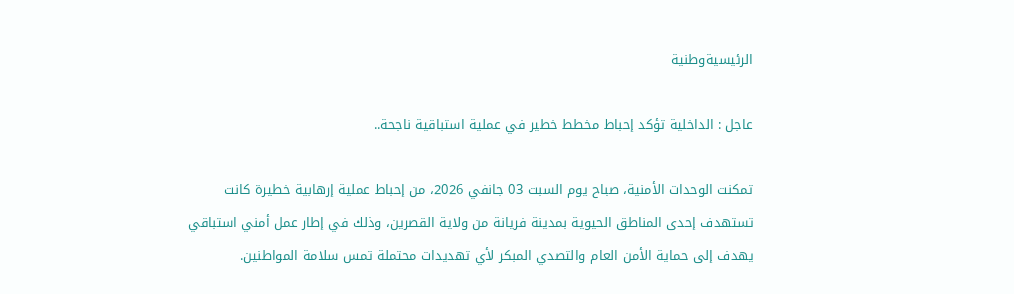الرئيسيةوطنية

عاجل : الداخلية تؤكد إحباط مخطط خطير في عملية استباقية ناجحة..

تمكنت الوحدات الأمنية، صباح يوم السبت 03 جانفي 2026، من إحباط عملية إرهابية خطيرة كانت تستهدف إحدى المناطق الحيوية بمدينة فريانة من ولاية القصرين، وذلك في إطار عمل أمني استباقي يهدف إلى حماية الأمن العام والتصدي المبكر لأي تهديدات محتملة تمس سلامة المواطنين.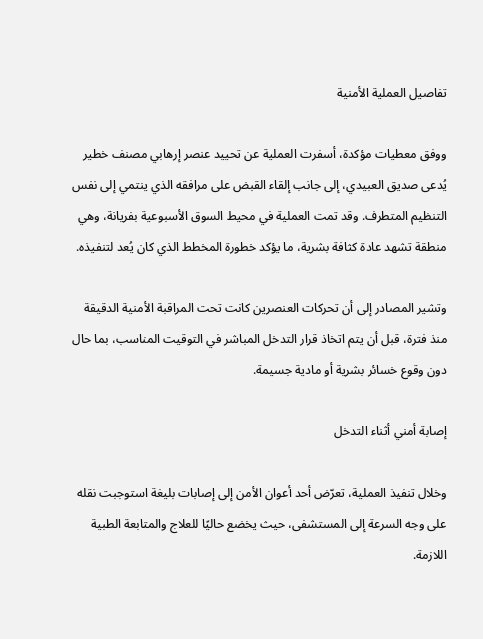تفاصيل العملية الأمنية

ووفق معطيات مؤكدة، أسفرت العملية عن تحييد عنصر إرهابي مصنف خطير يُدعى صديق العبيدي، إلى جانب إلقاء القبض على مرافقه الذي ينتمي إلى نفس التنظيم المتطرف. وقد تمت العملية في محيط السوق الأسبوعية بفريانة، وهي منطقة تشهد عادة كثافة بشرية، ما يؤكد خطورة المخطط الذي كان يُعد لتنفيذه.

وتشير المصادر إلى أن تحركات العنصرين كانت تحت المراقبة الأمنية الدقيقة منذ فترة، قبل أن يتم اتخاذ قرار التدخل المباشر في التوقيت المناسب، بما حال دون وقوع خسائر بشرية أو مادية جسيمة.

إصابة أمني أثناء التدخل

وخلال تنفيذ العملية، تعرّض أحد أعوان الأمن إلى إصابات بليغة استوجبت نقله على وجه السرعة إلى المستشفى، حيث يخضع حاليًا للعلاج والمتابعة الطبية اللازمة.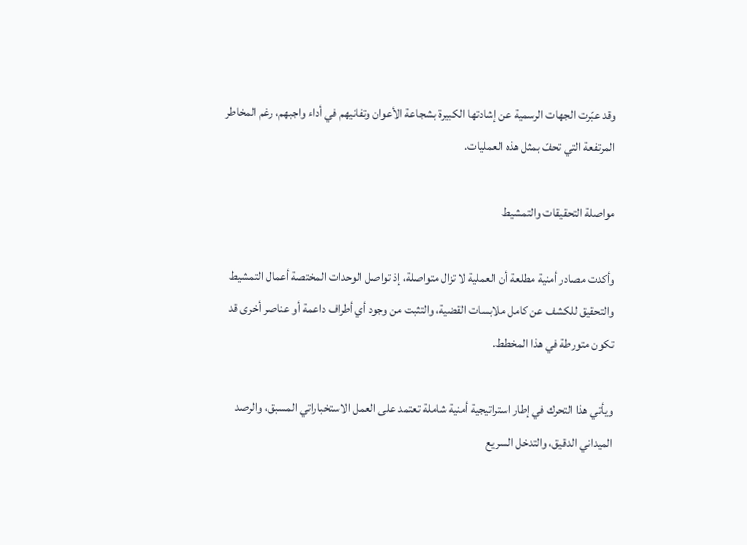وقد عبّرت الجهات الرسمية عن إشادتها الكبيرة بشجاعة الأعوان وتفانيهم في أداء واجبهم، رغم المخاطر المرتفعة التي تحفّ بمثل هذه العمليات.

مواصلة التحقيقات والتمشيط

وأكدت مصادر أمنية مطلعة أن العملية لا تزال متواصلة، إذ تواصل الوحدات المختصة أعمال التمشيط والتحقيق للكشف عن كامل ملابسات القضية، والتثبت من وجود أي أطراف داعمة أو عناصر أخرى قد تكون متورطة في هذا المخطط.

ويأتي هذا التحرك في إطار استراتيجية أمنية شاملة تعتمد على العمل الاستخباراتي المسبق، والرصد الميداني الدقيق، والتدخل السريع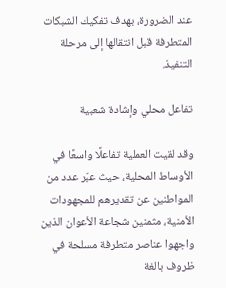عند الضرورة، بهدف تفكيك الشبكات المتطرفة قبل انتقالها إلى مرحلة التنفيذ.

تفاعل محلي وإشادة شعبية

وقد لقيت العملية تفاعلًا واسعًا في الأوساط المحلية، حيث عبّر عدد من المواطنين عن تقديرهم للمجهودات الأمنية، مثمنين شجاعة الأعوان الذين واجهوا عناصر متطرفة مسلحة في ظروف بالغة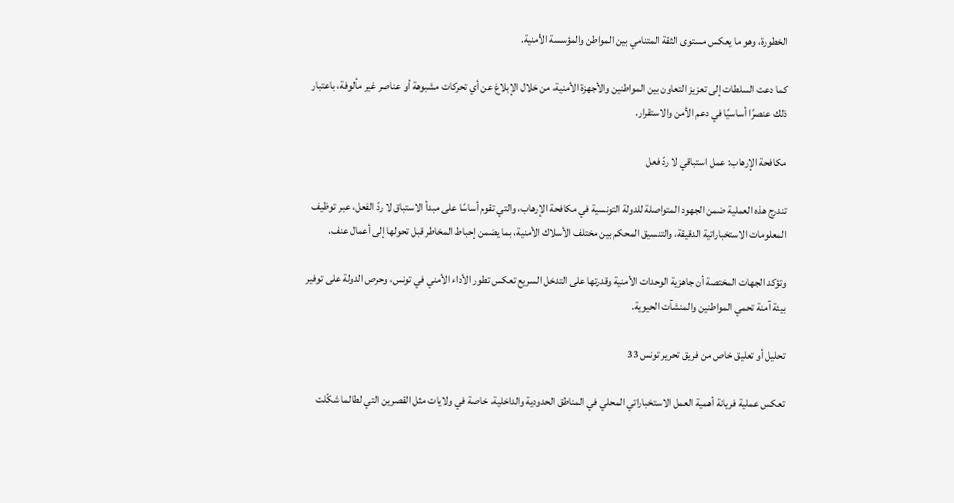الخطورة، وهو ما يعكس مستوى الثقة المتنامي بين المواطن والمؤسسة الأمنية.

كما دعت السلطات إلى تعزيز التعاون بين المواطنين والأجهزة الأمنية، من خلال الإبلاغ عن أي تحركات مشبوهة أو عناصر غير مألوفة، باعتبار ذلك عنصرًا أساسيًا في دعم الأمن والاستقرار.

مكافحة الإرهاب: عمل استباقي لا ردّ فعل

تندرج هذه العملية ضمن الجهود المتواصلة للدولة التونسية في مكافحة الإرهاب، والتي تقوم أساسًا على مبدأ الاستباق لا ردّ الفعل، عبر توظيف المعلومات الاستخباراتية الدقيقة، والتنسيق المحكم بين مختلف الأسلاك الأمنية، بما يضمن إحباط المخاطر قبل تحولها إلى أعمال عنف.

وتؤكد الجهات المختصة أن جاهزية الوحدات الأمنية وقدرتها على التدخل السريع تعكس تطور الأداء الأمني في تونس، وحرص الدولة على توفير بيئة آمنة تحمي المواطنين والمنشآت الحيوية.

تحليل أو تعليق خاص من فريق تحرير تونس 33

تعكس عملية فريانة أهمية العمل الاستخباراتي المحلي في المناطق الحدودية والداخلية، خاصة في ولايات مثل القصرين التي لطالما شكّلت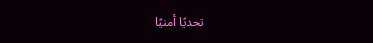تحديًا أمنيًا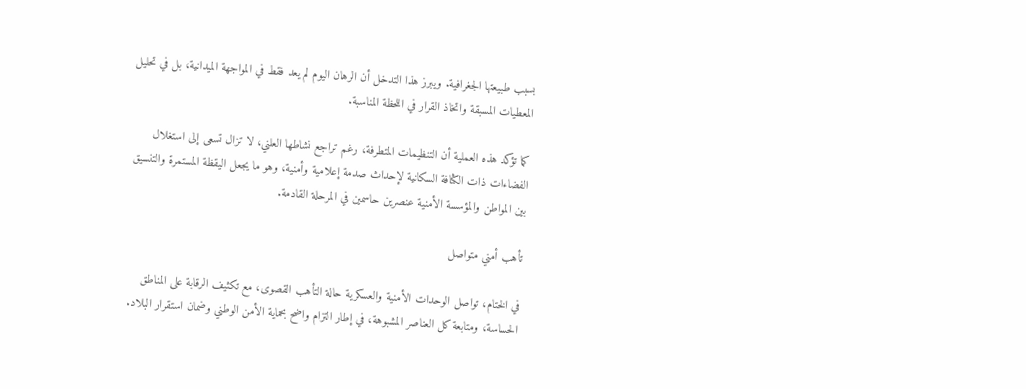بسبب طبيعتها الجغرافية. ويبرز هذا التدخل أن الرهان اليوم لم يعد فقط في المواجهة الميدانية، بل في تحليل المعطيات المسبقة واتخاذ القرار في اللحظة المناسبة.

كما تؤكد هذه العملية أن التنظيمات المتطرفة، رغم تراجع نشاطها العلني، لا تزال تسعى إلى استغلال الفضاءات ذات الكثافة السكانية لإحداث صدمة إعلامية وأمنية، وهو ما يجعل اليقظة المستمرة والتنسيق بين المواطن والمؤسسة الأمنية عنصرين حاسمين في المرحلة القادمة.

تأهب أمني متواصل

في الختام، تواصل الوحدات الأمنية والعسكرية حالة التأهب القصوى، مع تكثيف الرقابة على المناطق الحساسة، ومتابعة كل العناصر المشبوهة، في إطار التزام واضح بحماية الأمن الوطني وضمان استقرار البلاد.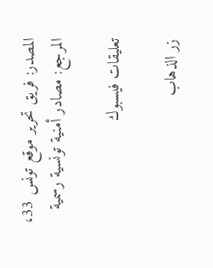المصدر: فريق تحرير موقع تونس 33، المرجع: مصادر أمنية تونسية رسمية

تعليقات فيسبوك

زر الذهاب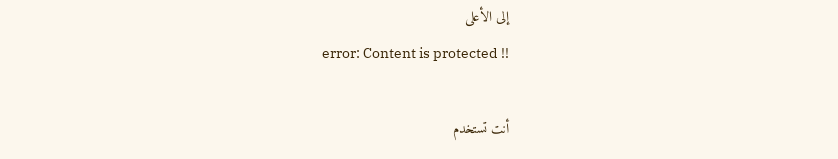إلى الأعلى
error: Content is protected !!

أنت تستخدم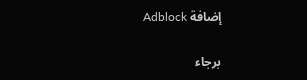إضافة Adblock

برجاء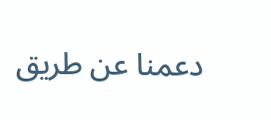دعمنا عن طريق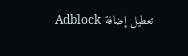تعطيل إضافة Adblock